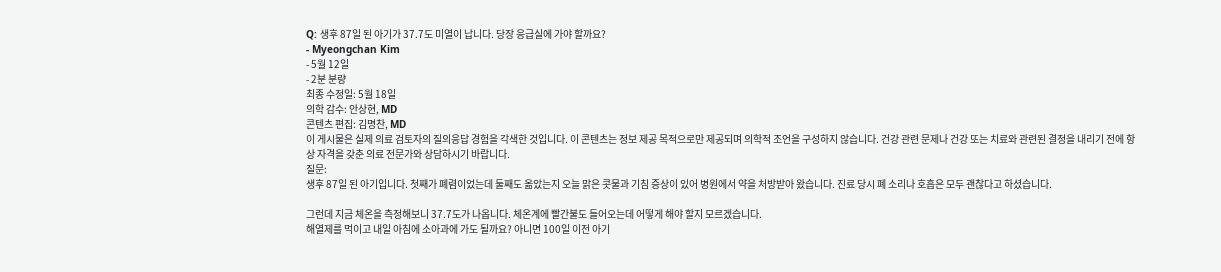Q: 생후 87일 된 아기가 37.7도 미열이 납니다. 당장 응급실에 가야 할까요?
- Myeongchan Kim
- 5월 12일
- 2분 분량
최종 수정일: 5월 18일
의학 감수: 안상현, MD
콘텐츠 편집: 김명찬, MD
이 게시물은 실제 의료 검토자의 질의응답 경험을 각색한 것입니다. 이 콘텐츠는 정보 제공 목적으로만 제공되며 의학적 조언을 구성하지 않습니다. 건강 관련 문제나 건강 또는 치료와 관련된 결정을 내리기 전에 항상 자격을 갖춘 의료 전문가와 상담하시기 바랍니다.
질문:
생후 87일 된 아기입니다. 첫째가 폐렴이었는데 둘째도 옮았는지 오늘 맑은 콧물과 기침 증상이 있어 병원에서 약을 처방받아 왔습니다. 진료 당시 폐 소리나 호흡은 모두 괜찮다고 하셨습니다.

그런데 지금 체온을 측정해보니 37.7도가 나옵니다. 체온계에 빨간불도 들어오는데 어떻게 해야 할지 모르겠습니다.
해열제를 먹이고 내일 아침에 소아과에 가도 될까요? 아니면 100일 이전 아기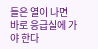들은 열이 나면 바로 응급실에 가야 한다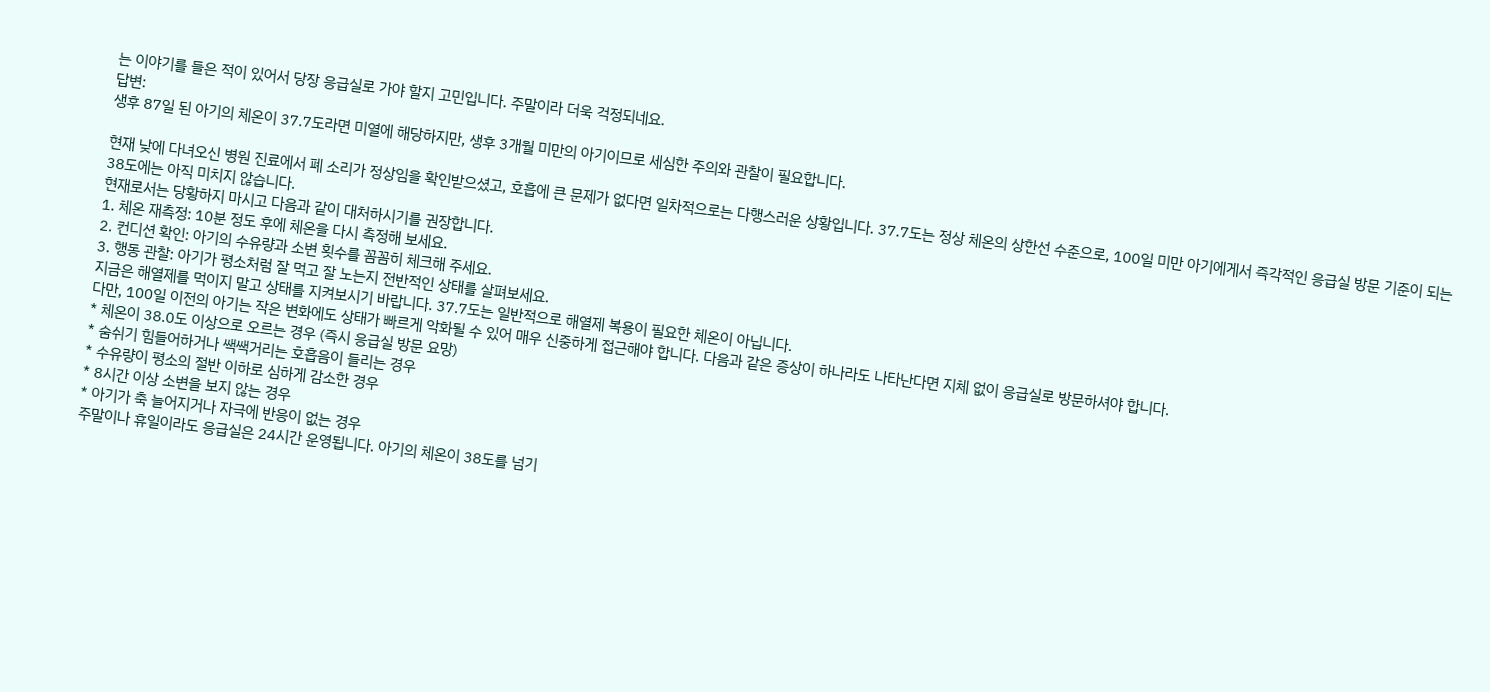는 이야기를 들은 적이 있어서 당장 응급실로 가야 할지 고민입니다. 주말이라 더욱 걱정되네요.
답변:
생후 87일 된 아기의 체온이 37.7도라면 미열에 해당하지만, 생후 3개월 미만의 아기이므로 세심한 주의와 관찰이 필요합니다.

현재 낮에 다녀오신 병원 진료에서 폐 소리가 정상임을 확인받으셨고, 호흡에 큰 문제가 없다면 일차적으로는 다행스러운 상황입니다. 37.7도는 정상 체온의 상한선 수준으로, 100일 미만 아기에게서 즉각적인 응급실 방문 기준이 되는 38도에는 아직 미치지 않습니다.
현재로서는 당황하지 마시고 다음과 같이 대처하시기를 권장합니다.
1. 체온 재측정: 10분 정도 후에 체온을 다시 측정해 보세요.
2. 컨디션 확인: 아기의 수유량과 소변 횟수를 꼼꼼히 체크해 주세요.
3. 행동 관찰: 아기가 평소처럼 잘 먹고 잘 노는지 전반적인 상태를 살펴보세요.
지금은 해열제를 먹이지 말고 상태를 지켜보시기 바랍니다. 37.7도는 일반적으로 해열제 복용이 필요한 체온이 아닙니다.
다만, 100일 이전의 아기는 작은 변화에도 상태가 빠르게 악화될 수 있어 매우 신중하게 접근해야 합니다. 다음과 같은 증상이 하나라도 나타난다면 지체 없이 응급실로 방문하셔야 합니다.
* 체온이 38.0도 이상으로 오르는 경우 (즉시 응급실 방문 요망)
* 숨쉬기 힘들어하거나 쌕쌕거리는 호흡음이 들리는 경우
* 수유량이 평소의 절반 이하로 심하게 감소한 경우
* 8시간 이상 소변을 보지 않는 경우
* 아기가 축 늘어지거나 자극에 반응이 없는 경우
주말이나 휴일이라도 응급실은 24시간 운영됩니다. 아기의 체온이 38도를 넘기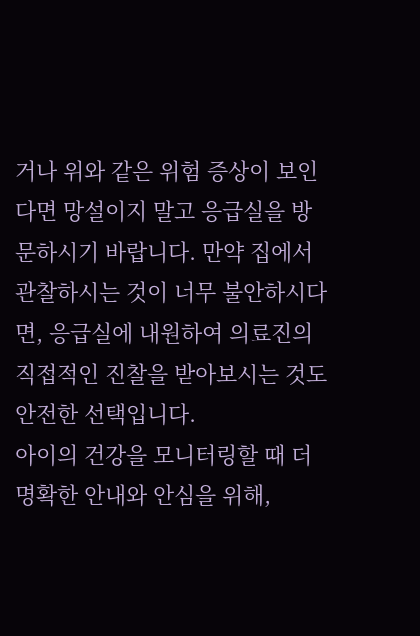거나 위와 같은 위험 증상이 보인다면 망설이지 말고 응급실을 방문하시기 바랍니다. 만약 집에서 관찰하시는 것이 너무 불안하시다면, 응급실에 내원하여 의료진의 직접적인 진찰을 받아보시는 것도 안전한 선택입니다.
아이의 건강을 모니터링할 때 더 명확한 안내와 안심을 위해,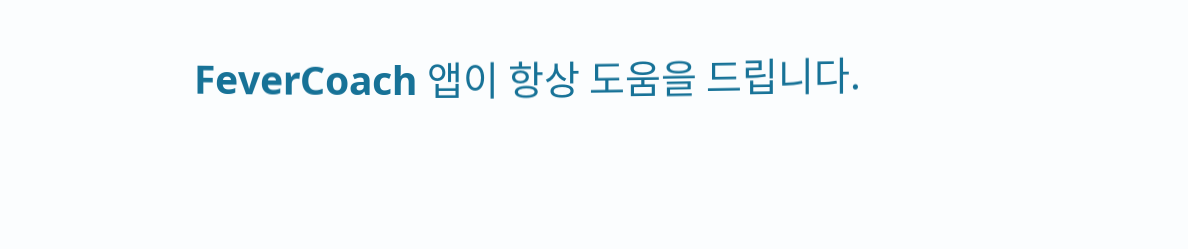FeverCoach 앱이 항상 도움을 드립니다.